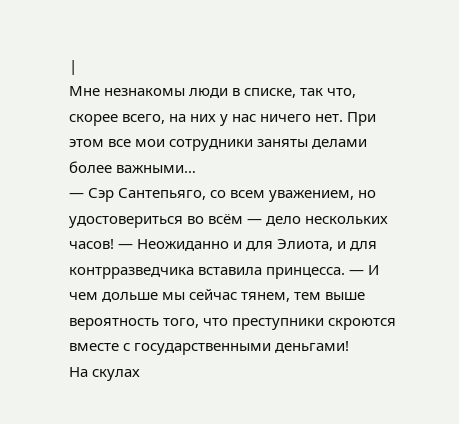|
Мне незнакомы люди в списке, так что, скорее всего, на них у нас ничего нет. При этом все мои сотрудники заняты делами более важными…
— Сэр Сантепьяго, со всем уважением, но удостовериться во всём — дело нескольких часов! — Неожиданно и для Элиота, и для контрразведчика вставила принцесса. — И чем дольше мы сейчас тянем, тем выше вероятность того, что преступники скроются вместе с государственными деньгами!
На скулах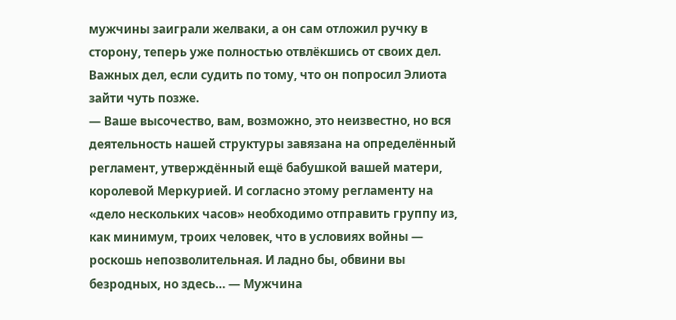мужчины заиграли желваки, а он сам отложил ручку в сторону, теперь уже полностью отвлёкшись от своих дел. Важных дел, если судить по тому, что он попросил Элиота зайти чуть позже.
— Ваше высочество, вам, возможно, это неизвестно, но вся деятельность нашей структуры завязана на определённый регламент, утверждённый ещё бабушкой вашей матери, королевой Меркурией. И согласно этому регламенту на «дело нескольких часов» необходимо отправить группу из, как минимум, троих человек, что в условиях войны — роскошь непозволительная. И ладно бы, обвини вы безродных, но здесь… — Мужчина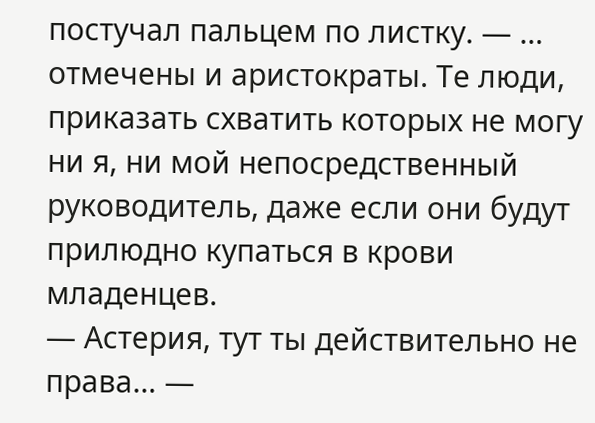постучал пальцем по листку. — … отмечены и аристократы. Те люди, приказать схватить которых не могу ни я, ни мой непосредственный руководитель, даже если они будут прилюдно купаться в крови младенцев.
— Астерия, тут ты действительно не права… —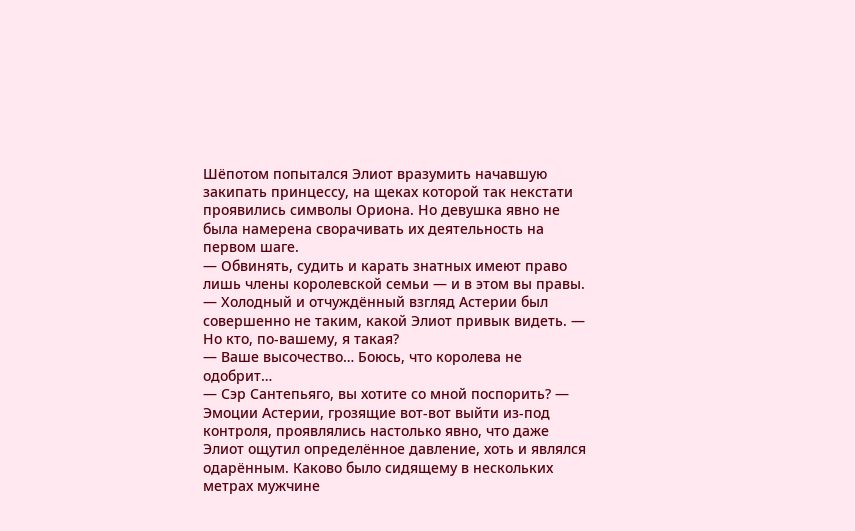Шёпотом попытался Элиот вразумить начавшую закипать принцессу, на щеках которой так некстати проявились символы Ориона. Но девушка явно не была намерена сворачивать их деятельность на первом шаге.
— Обвинять, судить и карать знатных имеют право лишь члены королевской семьи — и в этом вы правы. — Холодный и отчуждённый взгляд Астерии был совершенно не таким, какой Элиот привык видеть. — Но кто, по-вашему, я такая?
— Ваше высочество… Боюсь, что королева не одобрит…
— Сэр Сантепьяго, вы хотите со мной поспорить? — Эмоции Астерии, грозящие вот-вот выйти из-под контроля, проявлялись настолько явно, что даже Элиот ощутил определённое давление, хоть и являлся одарённым. Каково было сидящему в нескольких метрах мужчине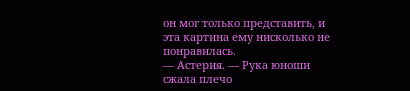он мог только представить, и эта картина ему нисколько не понравилась.
— Астерия. — Рука юноши сжала плечо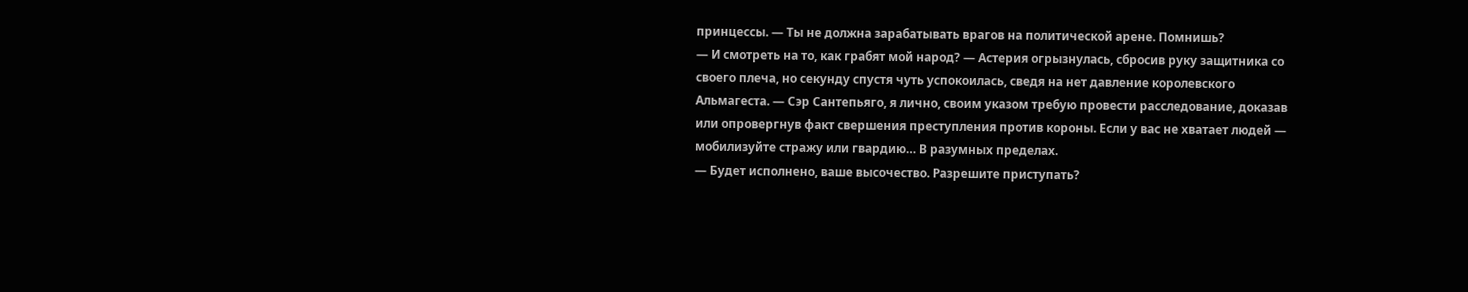принцессы. — Ты не должна зарабатывать врагов на политической арене. Помнишь?
— И смотреть на то, как грабят мой народ? — Астерия огрызнулась, сбросив руку защитника со своего плеча, но секунду спустя чуть успокоилась, сведя на нет давление королевского Альмагеста. — Сэр Сантепьяго, я лично, своим указом требую провести расследование, доказав или опровергнув факт свершения преступления против короны. Если у вас не хватает людей — мобилизуйте стражу или гвардию… В разумных пределах.
— Будет исполнено, ваше высочество. Разрешите приступать?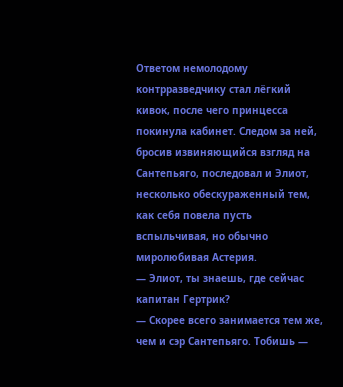Ответом немолодому контрразведчику стал лёгкий кивок, после чего принцесса покинула кабинет. Следом за ней, бросив извиняющийся взгляд на Сантепьяго, последовал и Элиот, несколько обескураженный тем, как себя повела пусть вспыльчивая, но обычно миролюбивая Астерия.
— Элиот, ты знаешь, где сейчас капитан Гертрик?
— Скорее всего занимается тем же, чем и сэр Сантепьяго. Тобишь —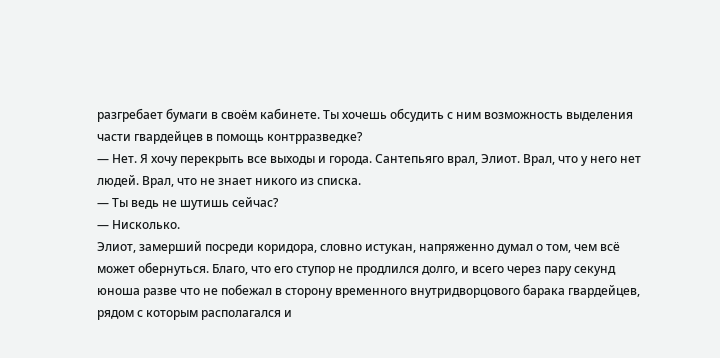разгребает бумаги в своём кабинете. Ты хочешь обсудить с ним возможность выделения части гвардейцев в помощь контрразведке?
— Нет. Я хочу перекрыть все выходы и города. Сантепьяго врал, Элиот. Врал, что у него нет людей. Врал, что не знает никого из списка.
— Ты ведь не шутишь сейчас?
— Нисколько.
Элиот, замерший посреди коридора, словно истукан, напряженно думал о том, чем всё может обернуться. Благо, что его ступор не продлился долго, и всего через пару секунд юноша разве что не побежал в сторону временного внутридворцового барака гвардейцев, рядом с которым располагался и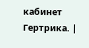кабинет Гертрика. |